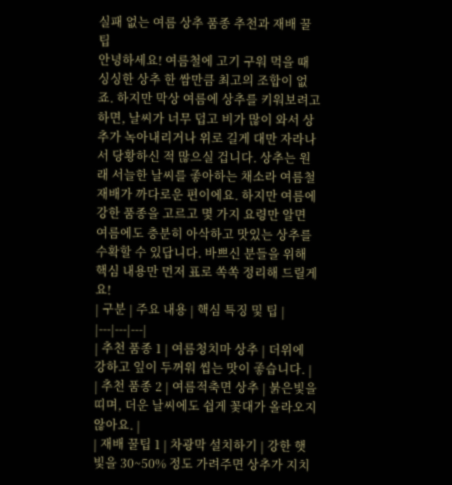실패 없는 여름 상추 품종 추천과 재배 꿀팁
안녕하세요! 여름철에 고기 구워 먹을 때 싱싱한 상추 한 쌈만큼 최고의 조합이 없죠. 하지만 막상 여름에 상추를 키워보려고 하면, 날씨가 너무 덥고 비가 많이 와서 상추가 녹아내리거나 위로 길게 대만 자라나서 당황하신 적 많으실 겁니다. 상추는 원래 서늘한 날씨를 좋아하는 채소라 여름철 재배가 까다로운 편이에요. 하지만 여름에 강한 품종을 고르고 몇 가지 요령만 알면 여름에도 충분히 아삭하고 맛있는 상추를 수확할 수 있답니다. 바쁘신 분들을 위해 핵심 내용만 먼저 표로 쏙쏙 정리해 드릴게요!
| 구분 | 주요 내용 | 핵심 특징 및 팁 |
|---|---|---|
| 추천 품종 1 | 여름청치마 상추 | 더위에 강하고 잎이 두꺼워 씹는 맛이 좋습니다. |
| 추천 품종 2 | 여름적축면 상추 | 붉은빛을 띠며, 더운 날씨에도 쉽게 꽃대가 올라오지 않아요. |
| 재배 꿀팁 1 | 차광막 설치하기 | 강한 햇빛을 30~50% 정도 가려주면 상추가 지치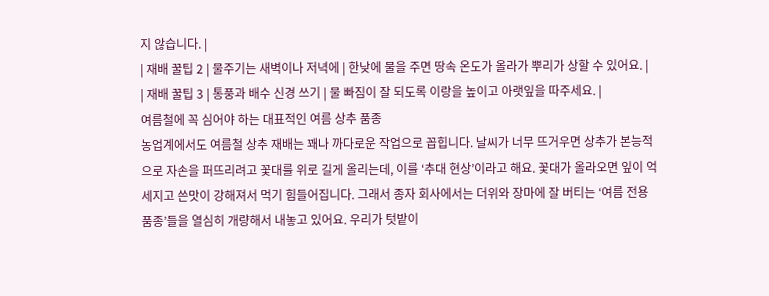지 않습니다. |
| 재배 꿀팁 2 | 물주기는 새벽이나 저녁에 | 한낮에 물을 주면 땅속 온도가 올라가 뿌리가 상할 수 있어요. |
| 재배 꿀팁 3 | 통풍과 배수 신경 쓰기 | 물 빠짐이 잘 되도록 이랑을 높이고 아랫잎을 따주세요. |
여름철에 꼭 심어야 하는 대표적인 여름 상추 품종
농업계에서도 여름철 상추 재배는 꽤나 까다로운 작업으로 꼽힙니다. 날씨가 너무 뜨거우면 상추가 본능적으로 자손을 퍼뜨리려고 꽃대를 위로 길게 올리는데, 이를 ‘추대 현상’이라고 해요. 꽃대가 올라오면 잎이 억세지고 쓴맛이 강해져서 먹기 힘들어집니다. 그래서 종자 회사에서는 더위와 장마에 잘 버티는 ‘여름 전용 품종’들을 열심히 개량해서 내놓고 있어요. 우리가 텃밭이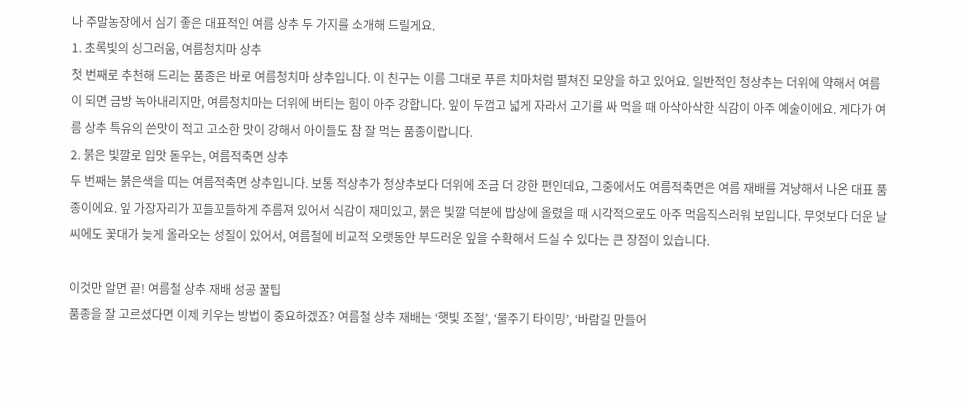나 주말농장에서 심기 좋은 대표적인 여름 상추 두 가지를 소개해 드릴게요.
1. 초록빛의 싱그러움, 여름청치마 상추
첫 번째로 추천해 드리는 품종은 바로 여름청치마 상추입니다. 이 친구는 이름 그대로 푸른 치마처럼 펼쳐진 모양을 하고 있어요. 일반적인 청상추는 더위에 약해서 여름이 되면 금방 녹아내리지만, 여름청치마는 더위에 버티는 힘이 아주 강합니다. 잎이 두껍고 넓게 자라서 고기를 싸 먹을 때 아삭아삭한 식감이 아주 예술이에요. 게다가 여름 상추 특유의 쓴맛이 적고 고소한 맛이 강해서 아이들도 참 잘 먹는 품종이랍니다.
2. 붉은 빛깔로 입맛 돋우는, 여름적축면 상추
두 번째는 붉은색을 띠는 여름적축면 상추입니다. 보통 적상추가 청상추보다 더위에 조금 더 강한 편인데요, 그중에서도 여름적축면은 여름 재배를 겨냥해서 나온 대표 품종이에요. 잎 가장자리가 꼬들꼬들하게 주름져 있어서 식감이 재미있고, 붉은 빛깔 덕분에 밥상에 올렸을 때 시각적으로도 아주 먹음직스러워 보입니다. 무엇보다 더운 날씨에도 꽃대가 늦게 올라오는 성질이 있어서, 여름철에 비교적 오랫동안 부드러운 잎을 수확해서 드실 수 있다는 큰 장점이 있습니다.

이것만 알면 끝! 여름철 상추 재배 성공 꿀팁
품종을 잘 고르셨다면 이제 키우는 방법이 중요하겠죠? 여름철 상추 재배는 ‘햇빛 조절’, ‘물주기 타이밍’, ‘바람길 만들어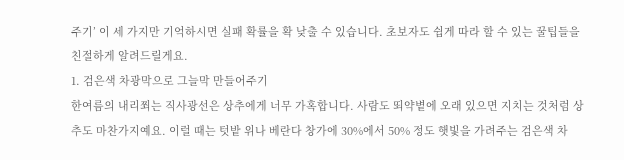주기’ 이 세 가지만 기억하시면 실패 확률을 확 낮출 수 있습니다. 초보자도 쉽게 따라 할 수 있는 꿀팁들을 친절하게 알려드릴게요.
1. 검은색 차광막으로 그늘막 만들어주기
한여름의 내리쬐는 직사광선은 상추에게 너무 가혹합니다. 사람도 뙤약볕에 오래 있으면 지치는 것처럼 상추도 마찬가지예요. 이럴 때는 텃밭 위나 베란다 창가에 30%에서 50% 정도 햇빛을 가려주는 검은색 차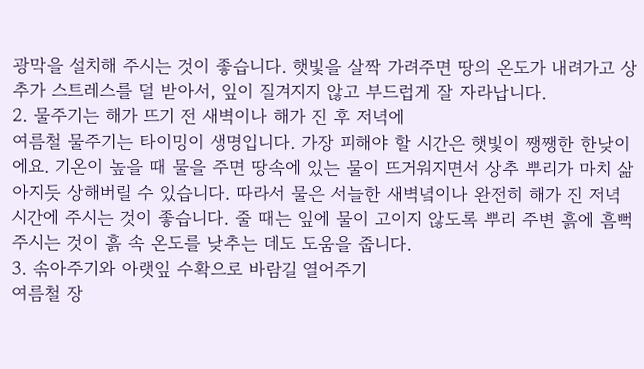광막을 설치해 주시는 것이 좋습니다. 햇빛을 살짝 가려주면 땅의 온도가 내려가고 상추가 스트레스를 덜 받아서, 잎이 질겨지지 않고 부드럽게 잘 자라납니다.
2. 물주기는 해가 뜨기 전 새벽이나 해가 진 후 저녁에
여름철 물주기는 타이밍이 생명입니다. 가장 피해야 할 시간은 햇빛이 쨍쨍한 한낮이에요. 기온이 높을 때 물을 주면 땅속에 있는 물이 뜨거워지면서 상추 뿌리가 마치 삶아지듯 상해버릴 수 있습니다. 따라서 물은 서늘한 새벽녘이나 완전히 해가 진 저녁 시간에 주시는 것이 좋습니다. 줄 때는 잎에 물이 고이지 않도록 뿌리 주변 흙에 흠뻑 주시는 것이 흙 속 온도를 낮추는 데도 도움을 줍니다.
3. 솎아주기와 아랫잎 수확으로 바람길 열어주기
여름철 장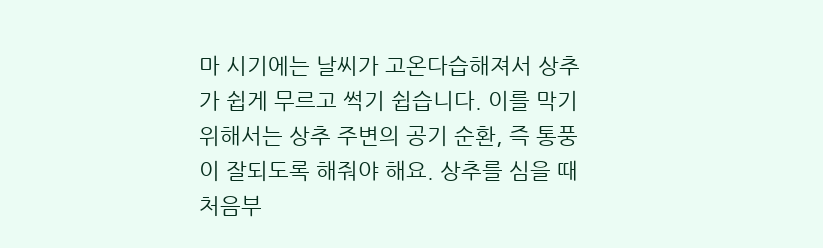마 시기에는 날씨가 고온다습해져서 상추가 쉽게 무르고 썩기 쉽습니다. 이를 막기 위해서는 상추 주변의 공기 순환, 즉 통풍이 잘되도록 해줘야 해요. 상추를 심을 때 처음부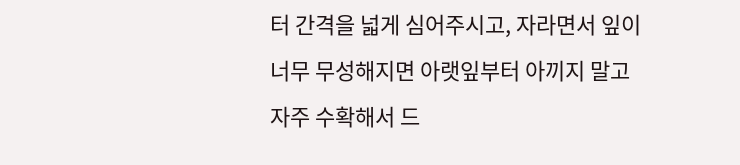터 간격을 넓게 심어주시고, 자라면서 잎이 너무 무성해지면 아랫잎부터 아끼지 말고 자주 수확해서 드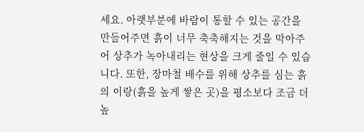세요. 아랫부분에 바람이 통할 수 있는 공간을 만들어주면 흙이 너무 축축해지는 것을 막아주어 상추가 녹아내리는 현상을 크게 줄일 수 있습니다. 또한, 장마철 배수를 위해 상추를 심는 흙의 이랑(흙을 높게 쌓은 곳)을 평소보다 조금 더 높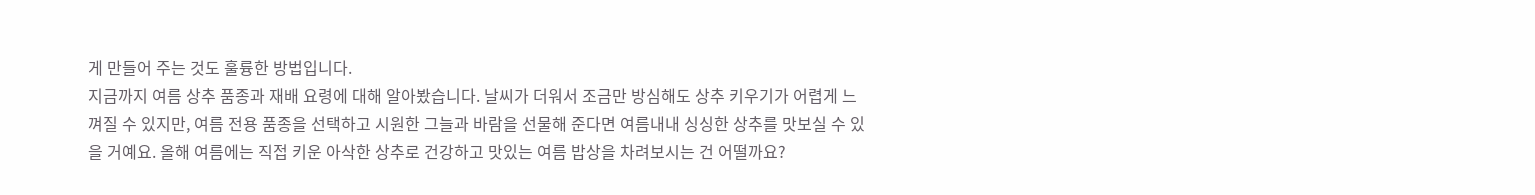게 만들어 주는 것도 훌륭한 방법입니다.
지금까지 여름 상추 품종과 재배 요령에 대해 알아봤습니다. 날씨가 더워서 조금만 방심해도 상추 키우기가 어렵게 느껴질 수 있지만, 여름 전용 품종을 선택하고 시원한 그늘과 바람을 선물해 준다면 여름내내 싱싱한 상추를 맛보실 수 있을 거예요. 올해 여름에는 직접 키운 아삭한 상추로 건강하고 맛있는 여름 밥상을 차려보시는 건 어떨까요?